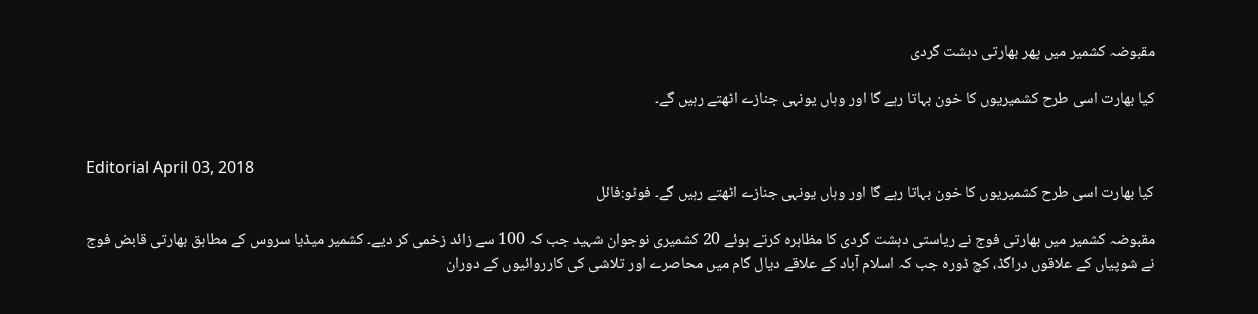مقبوضہ کشمیر میں پھر بھارتی دہشت گردی

کیا بھارت اسی طرح کشمیریوں کا خون بہاتا رہے گا اور وہاں یونہی جنازے اٹھتے رہیں گے۔


Editorial April 03, 2018
کیا بھارت اسی طرح کشمیریوں کا خون بہاتا رہے گا اور وہاں یونہی جنازے اٹھتے رہیں گے۔ فوٹو:فائل

مقبوضہ کشمیر میں بھارتی فوج نے ریاستی دہشت گردی کا مظاہرہ کرتے ہوئے 20 کشمیری نوجوان شہید جب کہ 100 سے زائد زخمی کر دیے۔ کشمیر میڈیا سروس کے مطابق بھارتی قابض فوج نے شوپیاں کے علاقوں دراگڈ، کچ ڈورہ جب کہ اسلام آباد کے علاقے دیال گام میں محاصرے اور تلاشی کی کارروائیوں کے دوران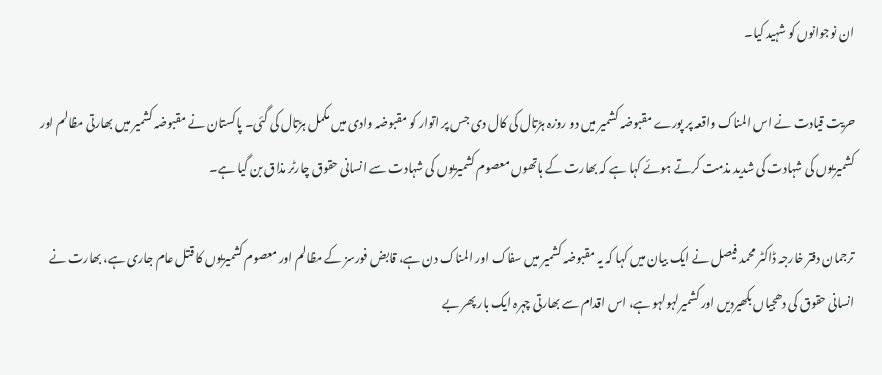ان نوجوانوں کو شہید کیا۔

حریت قیادت نے اس المناک واقعہ پر پورے مقبوضہ کشمیر میں دو روزہ ہڑتال کی کال دی جس پر اتوار کو مقبوضہ وادی میں مکمل ہڑتال کی گئی۔ پاکستان نے مقبوضہ کشمیر میں بھارتی مظالم اور کشمیریوں کی شہادت کی شدید مذمت کرتے ہوئے کہا ہے کہ بھارت کے ہاتھوں معصوم کشمیریوں کی شہادت سے انسانی حقوق چارٹر مذاق بن گیا ہے۔

ترجمان دفتر خارجہ ڈاکٹر محمد فیصل نے ایک بیان میں کہا کہ یہ مقبوضہ کشمیر میں سفاک اور المناک دن ہے، قابض فورسز کے مظالم اور معصوم کشمیریوں کا قتل عام جاری ہے، بھارت نے انسانی حقوق کی دھجیاں بکھیردیں اور کشمیرلہولہو ہے، اس اقدام سے بھارتی چہرہ ایک بار پھر بے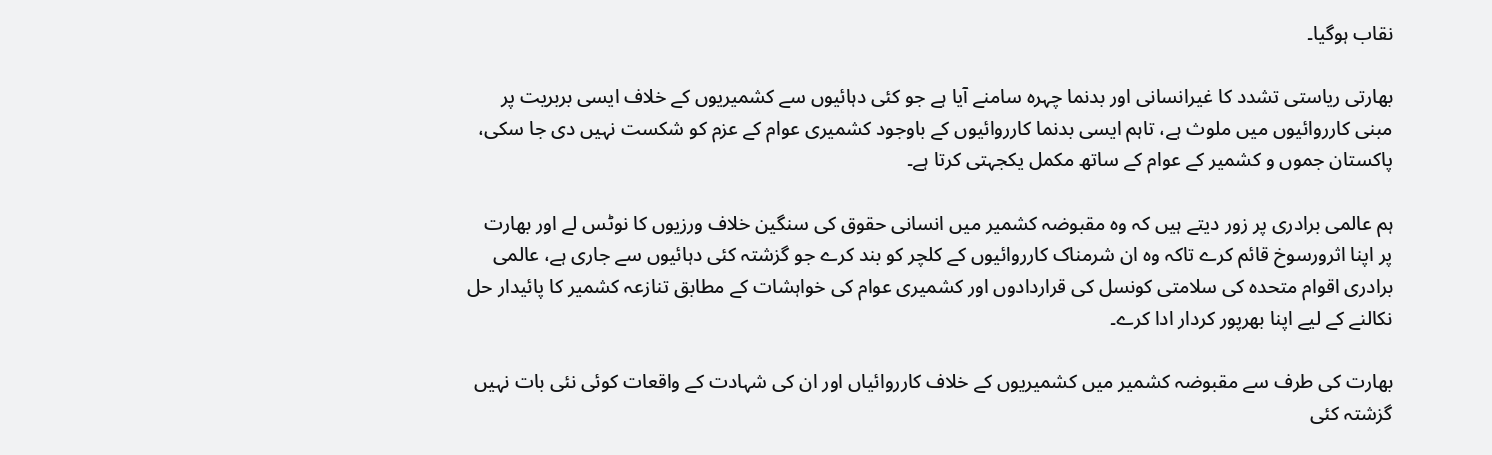نقاب ہوگیا۔

بھارتی ریاستی تشدد کا غیرانسانی اور بدنما چہرہ سامنے آیا ہے جو کئی دہائیوں سے کشمیریوں کے خلاف ایسی بربریت پر مبنی کارروائیوں میں ملوث ہے، تاہم ایسی بدنما کارروائیوں کے باوجود کشمیری عوام کے عزم کو شکست نہیں دی جا سکی، پاکستان جموں و کشمیر کے عوام کے ساتھ مکمل یکجہتی کرتا ہے۔

ہم عالمی برادری پر زور دیتے ہیں کہ وہ مقبوضہ کشمیر میں انسانی حقوق کی سنگین خلاف ورزیوں کا نوٹس لے اور بھارت پر اپنا اثرورسوخ قائم کرے تاکہ وہ ان شرمناک کارروائیوں کے کلچر کو بند کرے جو گزشتہ کئی دہائیوں سے جاری ہے، عالمی برادری اقوام متحدہ کی سلامتی کونسل کی قراردادوں اور کشمیری عوام کی خواہشات کے مطابق تنازعہ کشمیر کا پائیدار حل نکالنے کے لیے اپنا بھرپور کردار ادا کرے۔

بھارت کی طرف سے مقبوضہ کشمیر میں کشمیریوں کے خلاف کارروائیاں اور ان کی شہادت کے واقعات کوئی نئی بات نہیں گزشتہ کئی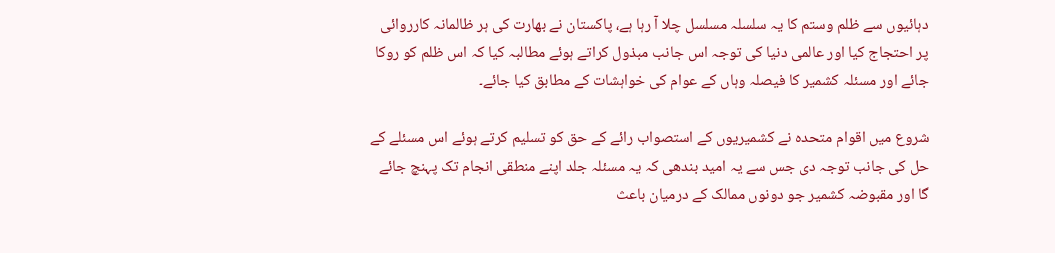دہائیوں سے ظلم وستم کا یہ سلسلہ مسلسل چلا آ رہا ہے، پاکستان نے بھارت کی ہر ظالمانہ کارروائی پر احتجاج کیا اور عالمی دنیا کی توجہ اس جانب مبذول کراتے ہوئے مطالبہ کیا کہ اس ظلم کو روکا جائے اور مسئلہ کشمیر کا فیصلہ وہاں کے عوام کی خواہشات کے مطابق کیا جائے۔

شروع میں اقوام متحدہ نے کشمیریوں کے استصواب رائے کے حق کو تسلیم کرتے ہوئے اس مسئلے کے حل کی جانب توجہ دی جس سے یہ امید بندھی کہ یہ مسئلہ جلد اپنے منطقی انجام تک پہنچ جائے گا اور مقبوضہ کشمیر جو دونوں ممالک کے درمیان باعث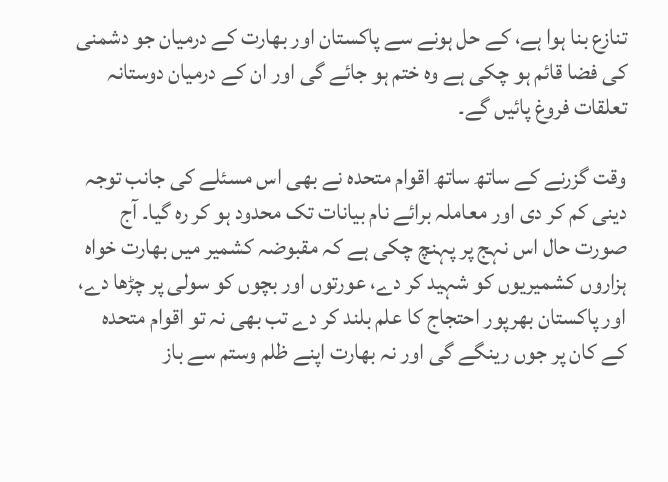تنازع بنا ہوا ہے، کے حل ہونے سے پاکستان اور بھارت کے درمیان جو دشمنی کی فضا قائم ہو چکی ہے وہ ختم ہو جائے گی اور ان کے درمیان دوستانہ تعلقات فروغ پائیں گے۔

وقت گزرنے کے ساتھ ساتھ اقوام متحدہ نے بھی اس مسئلے کی جانب توجہ دینی کم کر دی اور معاملہ برائے نام بیانات تک محدود ہو کر رہ گیا۔ آج صورت حال اس نہج پر پہنچ چکی ہے کہ مقبوضہ کشمیر میں بھارت خواہ ہزاروں کشمیریوں کو شہید کر دے، عورتوں اور بچوں کو سولی پر چڑھا دے، اور پاکستان بھرپور احتجاج کا علم بلند کر دے تب بھی نہ تو اقوام متحدہ کے کان پر جوں رینگے گی اور نہ بھارت اپنے ظلم وستم سے باز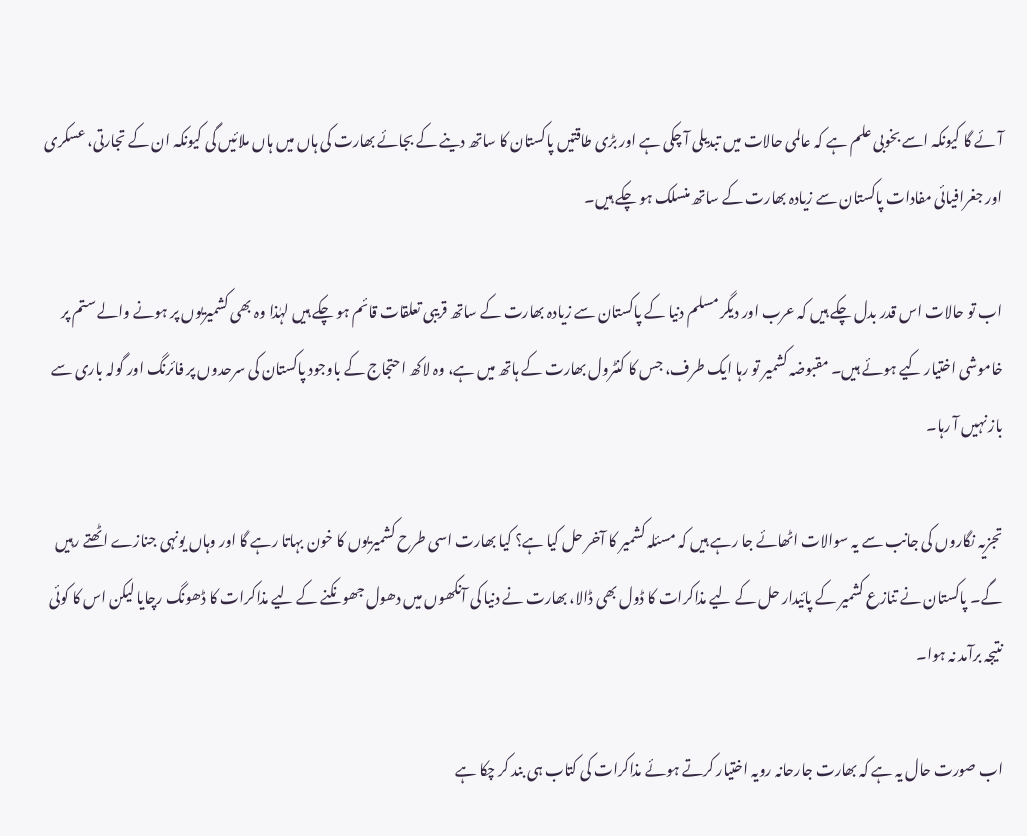آئے گا کیونکہ اسے بخوبی علم ہے کہ عالمی حالات میں تبدیلی آ چکی ہے اور بڑی طاقتیں پاکستان کا ساتھ دینے کے بجائے بھارت کی ہاں میں ہاں ملائیں گی کیونکہ ان کے تجارتی، عسکری اور جغرافیائی مفادات پاکستان سے زیادہ بھارت کے ساتھ منسلک ہو چکے ہیں۔

اب تو حالات اس قدر بدل چکے ہیں کہ عرب اور دیگر مسلم دنیا کے پاکستان سے زیادہ بھارت کے ساتھ قریبی تعلقات قائم ہو چکے ہیں لہٰذا وہ بھی کشمیریوں پر ہونے والے ستم پر خاموشی اختیار کیے ہوئے ہیں۔ مقبوضہ کشمیر تو رہا ایک طرف، جس کا کنٹرول بھارت کے ہاتھ میں ہے، وہ لاکھ احتجاج کے باوجود پاکستان کی سرحدوں پر فائرنگ اور گولہ باری سے باز نہیں آ رہا۔

تجزیہ نگاروں کی جانب سے یہ سوالات اٹھائے جا رہے ہیں کہ مسئلہ کشمیر کا آخر حل کیا ہے؟ کیا بھارت اسی طرح کشمیریوں کا خون بہاتا رہے گا اور وہاں یونہی جنازے اٹھتے رہیں گے۔ پاکستان نے تنازع کشمیر کے پائیدار حل کے لیے مذاکرات کا ڈول بھی ڈالا، بھارت نے دنیا کی آنکھوں میں دھول جھونکنے کے لیے مذاکرات کا ڈھونگ رچایا لیکن اس کا کوئی نتیجہ برآمد نہ ہوا۔

اب صورت حال یہ ہے کہ بھارت جارحانہ رویہ اختیار کرتے ہوئے مذاکرات کی کتاب ہی بند کر چکا ہے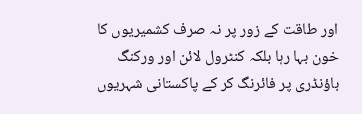اور طاقت کے زور پر نہ صرف کشمیریوں کا خون بہا رہا بلکہ کنٹرول لائن اور ورکنگ باؤنڈری پر فائرنگ کر کے پاکستانی شہریوں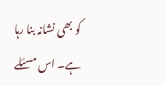کو بھی نشانہ بنا رہا ہے۔ اس مسئلے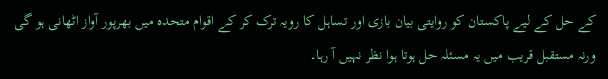کے حل کے لیے پاکستان کو روایتی بیان بازی اور تساہل کا رویہ ترک کر کے اقوام متحدہ میں بھرپور آواز اٹھانی ہو گی ورنہ مستقبل قریب میں یہ مسئلہ حل ہوتا ہوا نظر نہیں آ رہا۔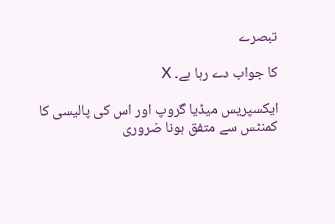تبصرے

کا جواب دے رہا ہے۔ X

ایکسپریس میڈیا گروپ اور اس کی پالیسی کا کمنٹس سے متفق ہونا ضروری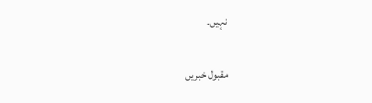نہیں۔

مقبول خبریں